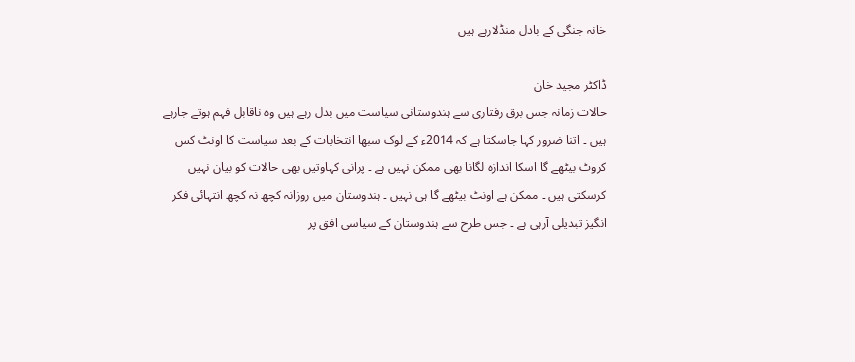خانہ جنگی کے بادل منڈلارہے ہیں

ڈاکٹر مجید خان
حالات زمانہ جس برق رفتاری سے ہندوستانی سیاست میں بدل رہے ہیں وہ ناقابل فہم ہوتے جارہے ہیں ۔ اتنا ضرور کہا جاسکتا ہے کہ 2014ء کے لوک سبھا انتخابات کے بعد سیاست کا اونٹ کس کروٹ بیٹھے گا اسکا اندازہ لگانا بھی ممکن نہیں ہے ۔ پرانی کہاوتیں بھی حالات کو بیان نہیں کرسکتی ہیں ۔ ممکن ہے اونٹ بیٹھے گا ہی نہیں ۔ ہندوستان میں روزانہ کچھ نہ کچھ انتہائی فکر انگیز تبدیلی آرہی ہے ۔ جس طرح سے ہندوستان کے سیاسی افق پر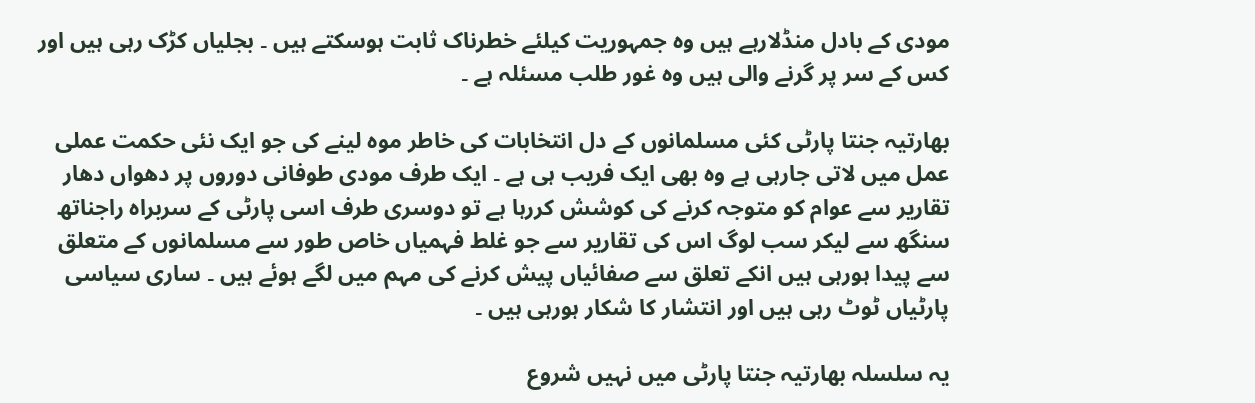مودی کے بادل منڈلارہے ہیں وہ جمہوریت کیلئے خطرناک ثابت ہوسکتے ہیں ۔ بجلیاں کڑک رہی ہیں اور کس کے سر پر گرنے والی ہیں وہ غور طلب مسئلہ ہے ۔

بھارتیہ جنتا پارٹی کئی مسلمانوں کے دل انتخابات کی خاطر موہ لینے کی جو ایک نئی حکمت عملی عمل میں لاتی جارہی ہے وہ بھی ایک فریب ہی ہے ۔ ایک طرف مودی طوفانی دوروں پر دھواں دھار تقاریر سے عوام کو متوجہ کرنے کی کوشش کررہا ہے تو دوسری طرف اسی پارٹی کے سربراہ راجناتھ سنگھ سے لیکر سب لوگ اس کی تقاریر سے جو غلط فہمیاں خاص طور سے مسلمانوں کے متعلق سے پیدا ہورہی ہیں انکے تعلق سے صفائیاں پیش کرنے کی مہم میں لگے ہوئے ہیں ۔ ساری سیاسی پارٹیاں ٹوٹ رہی ہیں اور انتشار کا شکار ہورہی ہیں ۔

یہ سلسلہ بھارتیہ جنتا پارٹی میں نہیں شروع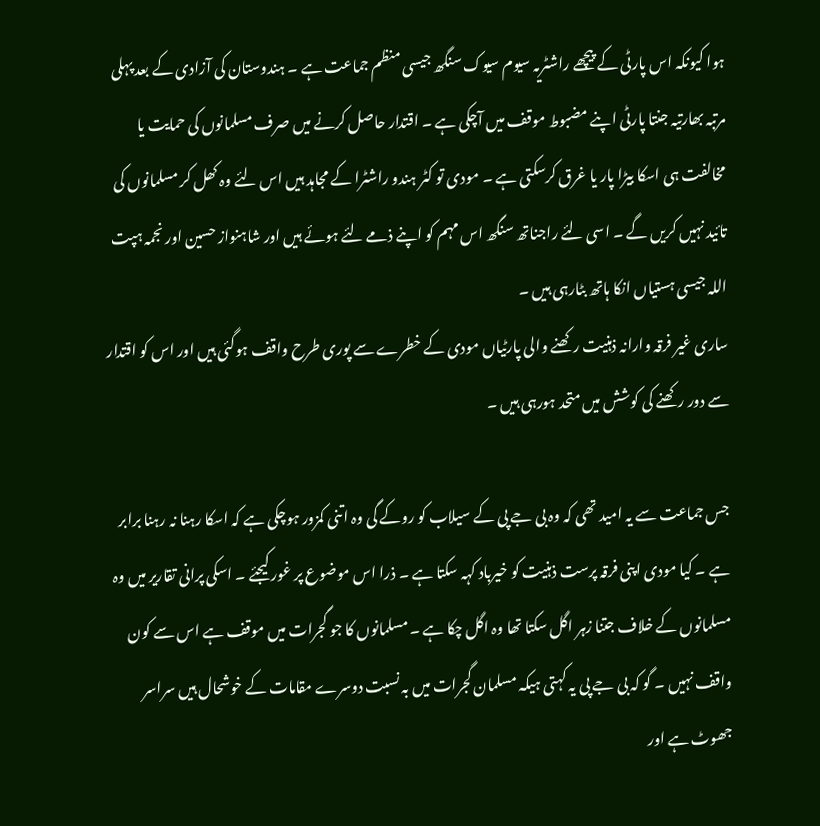ہوا کیونکہ اس پارٹی کے پیچھے راشٹریہ سیوم سیوک سنگھ جیسی منظم جماعت ہے ۔ ہندوستان کی آزادی کے بعد پہلی مرتبہ بھارتیہ جنتا پارٹی اپنے مضبوط موقف میں آچکی ہے ۔ اقتدار حاصل کرنے میں صرف مسلمانوں کی حمایت یا مخالفت ہی اسکا بیڑا پار یا غرق کرسکتی ہے ۔ مودی تو کٹر ہندو راشٹرا کے مجاہد ہیں اس لئے وہ کھل کر مسلمانوں کی تائید نہیں کریں گے ۔ اسی لئے راجناتھ سنگھ اس مہم کو اپنے ذمے لئے ہوئے ہیں اور شاہنواز حسین اور نجمہ ہپت اللہ جیسی ہستیاں انکا ہاتھ بٹارہی ہیں ۔
ساری غیر فرقہ وارانہ ذہنیت رکھنے والی پارٹیاں مودی کے خطرے سے پوری طرح واقف ہوگئی ہیں اور اس کو اقتدار سے دور رکھنے کی کوشش میں متحد ہورہی ہیں ۔

جس جماعت سے یہ امید تھی کہ وہ بی جے پی کے سیلاب کو روکے گی وہ اتنی کمزور ہوچکی ہے کہ اسکا رہنا نہ رہنا برابر ہے ۔ کیا مودی اپنی فرقہ پرست ذہنیت کو خیرباد کہہ سکتا ہے ۔ ذرا اس موضوع پر غور کیجئے ۔ اسکی پرانی تقاریر میں وہ مسلمانوں کے خلاف جتنا زہر اگل سکتا تھا وہ اگل چکا ہے ۔ مسلمانوں کا جو گجرات میں موقف ہے اس سے کون واقف نہیں ۔ گو کہ بی جے پی یہ کہتی ہیکہ مسلمان گجرات میں بہ نسبت دوسرے مقامات کے خوشحال ہیں سراسر جھوٹ ہے اور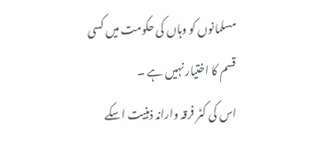مسلمانوں کو وہاں کی حکومت میں کسی قسم کا اختیار نہیں ہے ۔
اس کی کٹر فرقہ وارانہ ذہنیت اسکے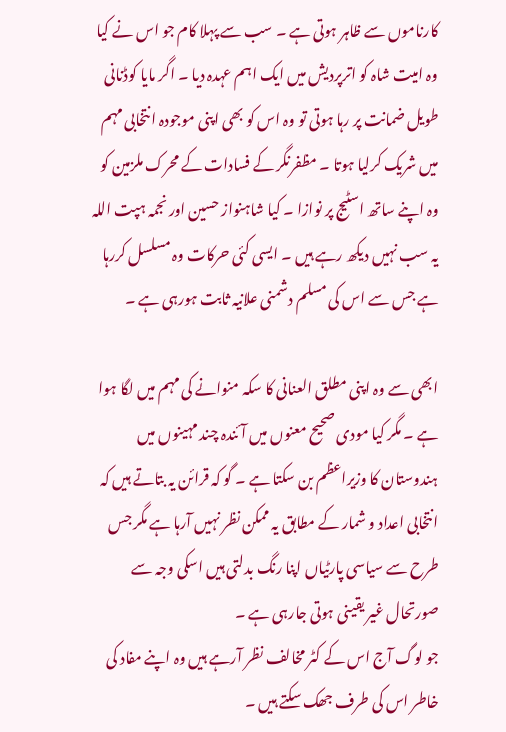کارناموں سے ظاہر ہوتی ہے ۔ سب سے پہلا کام جو اس نے کیا وہ امیت شاہ کو اترپردیش میں ایک اہم عہدہ دیا ۔ اگر مایا کوڈنانی طویل ضمانت پر رہا ہوتی تو وہ اس کو بھی اپنی موجودہ انتخابی مہم میں شریک کرلیا ہوتا ۔ مظفرنگر کے فسادات کے محرک ملزمین کو وہ اپنے ساتھ اسٹیج پر نوازا ۔ کیا شاہنواز حسین اور نجمہ ہپت اللہ یہ سب نہیں دیکھ رہے ہیں ۔ ایسی کئی حرکات وہ مسلسل کررہا ہے جس سے اس کی مسلم دشمنی علانیہ ثابت ہورہی ہے ۔

ابھی سے وہ اپنی مطلق العنانی کا سکہ منوانے کی مہم میں لگا ہوا ہے ۔ مگر کیا مودی صحیح معنوں میں آئندہ چند مہینوں میں ہندوستان کا وزیراعظم بن سکتا ہے ۔ گو کہ قرائن یہ بتاتے ہیں کہ انتخابی اعداد و شمار کے مطابق یہ ممکن نظر نہیں آرہا ہے مگر جس طرح سے سیاسی پارٹیاں اپنا رنگ بدلتی ہیں اسکی وجہ سے صورتحال غیر یقینی ہوتی جارہی ہے ۔
جو لوگ آج اس کے کٹر مخالف نظر آرہے ہیں وہ اپنے مفاد کی خاطر اس کی طرف جھک سکتے ہیں ۔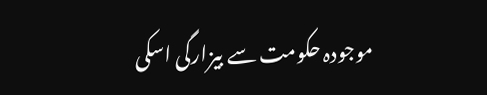موجودہ حکومت سے بیزارگی اسکی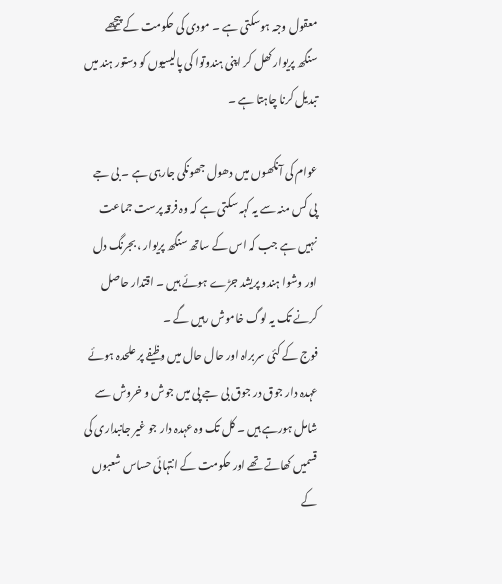معقول وجہ ہوسکتی ہے ۔ مودی کی حکومت کے پیچھے سنگھ پریوار کھل کر اپنی ہندوتوا کی پالیسیوں کو دستور ہند میں تبدیل کرنا چاہتا ہے ۔

عوام کی آنکھوں میں دھول جھونکی جارہی ہے ۔ بی جے پی کس منہ سے یہ کہہ سکتی ہے کہ وہ فرقہ پرست جماعت نہیں ہے جب کہ اس کے ساتھ سنگھ پریوار ، بجرنگ دل اور وشوا ہندو پریشد جڑے ہوئے ہیں ۔ اقتدار حاصل کرنے تک یہ لوگ خاموش رہیں گے ۔
فوج کے کئی سربراہ اور حال حال میں وظیفے پر علحدہ ہوئے عہدہ دار جوق در جوق بی جے پی میں جوش و خروش سے شامل ہورہے ہیں ۔ کل تک وہ عہدہ دار جو غیر جانبداری کی قسمیں کھاتے تھے اور حکومت کے انتہائی حساس شعبوں کے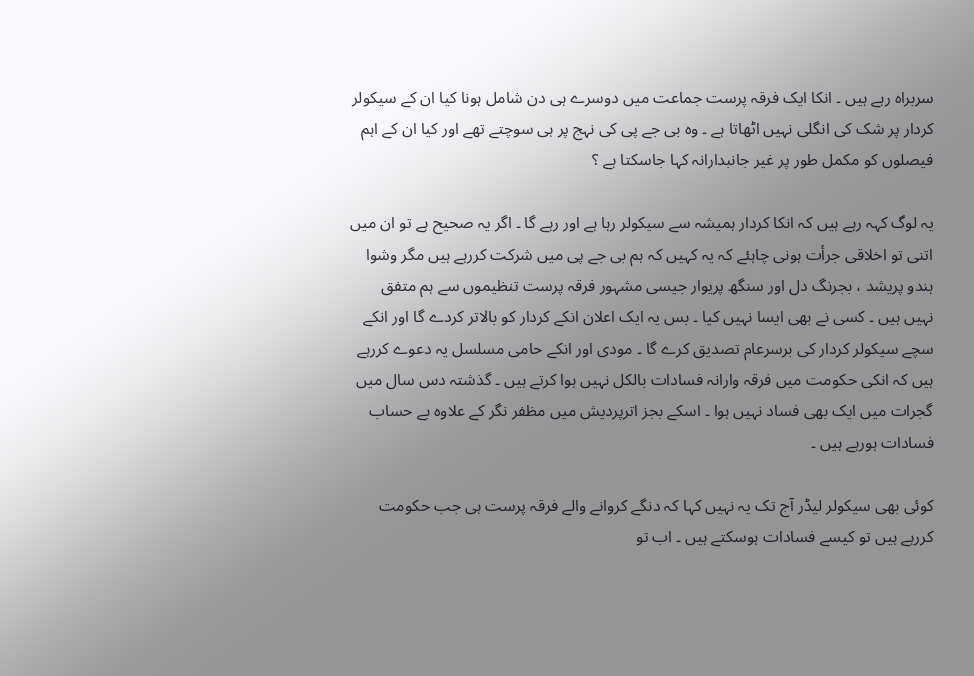سربراہ رہے ہیں ۔ انکا ایک فرقہ پرست جماعت میں دوسرے ہی دن شامل ہونا کیا ان کے سیکولر کردار پر شک کی انگلی نہیں اٹھاتا ہے ۔ وہ بی جے پی کی نہج پر ہی سوچتے تھے اور کیا ان کے اہم فیصلوں کو مکمل طور پر غیر جانبدارانہ کہا جاسکتا ہے ؟

یہ لوگ کہہ رہے ہیں کہ انکا کردار ہمیشہ سے سیکولر رہا ہے اور رہے گا ۔ اگر یہ صحیح ہے تو ان میں اتنی تو اخلاقی جرأت ہونی چاہئے کہ یہ کہیں کہ ہم بی جے پی میں شرکت کررہے ہیں مگر وشوا ہندو پریشد ، بجرنگ دل اور سنگھ پریوار جیسی مشہور فرقہ پرست تنظیموں سے ہم متفق نہیں ہیں ۔ کسی نے بھی ایسا نہیں کیا ۔ بس یہ ایک اعلان انکے کردار کو بالاتر کردے گا اور انکے سچے سیکولر کردار کی برسرعام تصدیق کرے گا ۔ مودی اور انکے حامی مسلسل یہ دعوے کررہے ہیں کہ انکی حکومت میں فرقہ وارانہ فسادات بالکل نہیں ہوا کرتے ہیں ۔ گذشتہ دس سال میں گجرات میں ایک بھی فساد نہیں ہوا ۔ اسکے بجز اترپردیش میں مظفر نگر کے علاوہ بے حساب فسادات ہورہے ہیں ۔

کوئی بھی سیکولر لیڈر آج تک یہ نہیں کہا کہ دنگے کروانے والے فرقہ پرست ہی جب حکومت کررہے ہیں تو کیسے فسادات ہوسکتے ہیں ۔ اب تو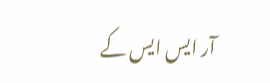آر ایس ایس کے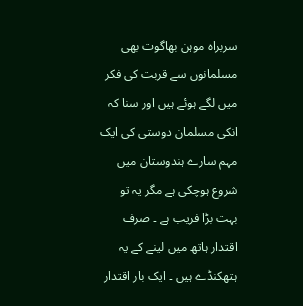سربراہ موہن بھاگوت بھی مسلمانوں سے قربت کی فکر میں لگے ہوئے ہیں اور سنا کہ انکی مسلمان دوستی کی ایک مہم سارے ہندوستان میں شروع ہوچکی ہے مگر یہ تو بہت بڑا فریب ہے ۔ صرف اقتدار ہاتھ میں لینے کے یہ ہتھکنڈے ہیں ۔ ایک بار اقتدار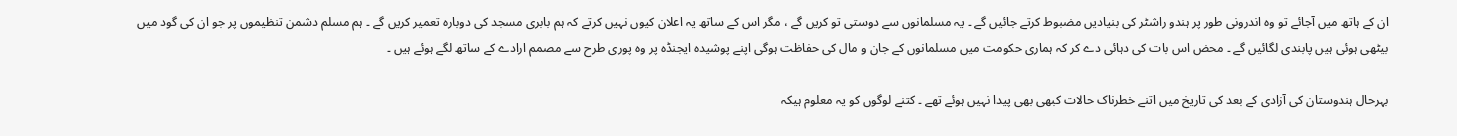ان کے ہاتھ میں آجائے تو وہ اندرونی طور پر ہندو راشٹر کی بنیادیں مضبوط کرتے جائیں گے ۔ یہ مسلمانوں سے دوستی تو کریں گے ، مگر اس کے ساتھ یہ اعلان کیوں نہیں کرتے کہ ہم بابری مسجد کی دوبارہ تعمیر کریں گے ۔ ہم مسلم دشمن تنظیموں پر جو ان کی گود میں بیٹھی ہوئی ہیں پابندی لگائیں گے ۔ محض اس بات کی دہائی دے کر کہ ہماری حکومت میں مسلمانوں کے جان و مال کی حفاظت ہوگی اپنے پوشیدہ ایجنڈہ پر وہ پوری طرح سے مصمم ارادے کے ساتھ لگے ہوئے ہیں ۔

بہرحال ہندوستان کی آزادی کے بعد کی تاریخ میں اتنے خطرناک حالات کبھی بھی پیدا نہیں ہوئے تھے ۔ کتنے لوگوں کو یہ معلوم ہیکہ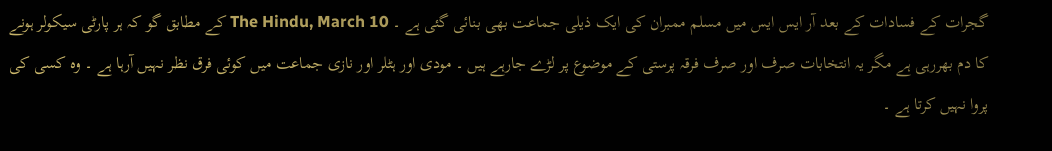گجرات کے فسادات کے بعد آر ایس ایس میں مسلم ممبران کی ایک ذیلی جماعت بھی بنائی گئی ہے ۔ The Hindu, March 10 کے مطابق گو کہ ہر پارٹی سیکولر ہونے کا دم بھررہی ہے مگر یہ انتخابات صرف اور صرف فرقہ پرستی کے موضوع پر لڑے جارہے ہیں ۔ مودی اور ہٹلر اور نازی جماعت میں کوئی فرق نظر نہیں آرہا ہے ۔ وہ کسی کی پروا نہیں کرتا ہے ۔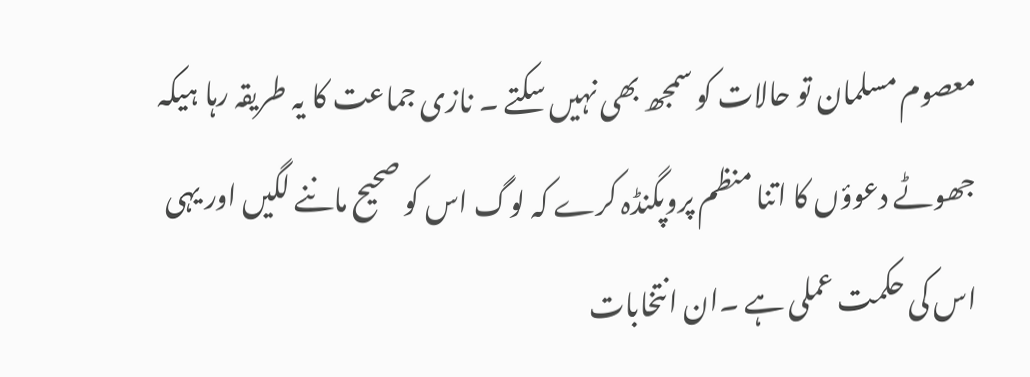معصوم مسلمان تو حالات کو سمجھ بھی نہیں سکتے ۔ نازی جماعت کا یہ طریقہ رہا ہیکہ جھوٹے دعوؤں کا اتنا منظم پروپگنڈہ کرے کہ لوگ اس کو صحیح ماننے لگیں اور یہی اس کی حکمت عملی ہے ۔ان انتخابات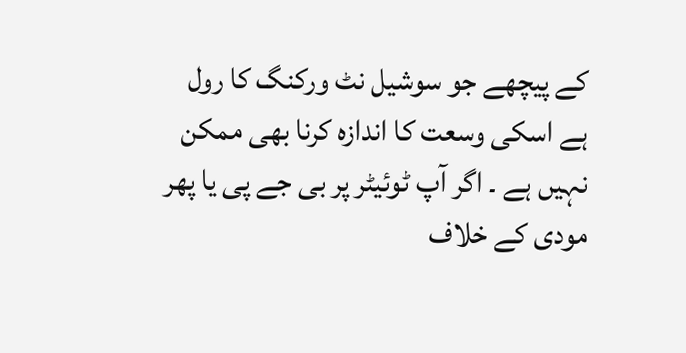کے پیچھے جو سوشیل نٹ ورکنگ کا رول ہے اسکی وسعت کا اندازہ کرنا بھی ممکن نہیں ہے ۔ اگر آپ ٹوئیٹر پر بی جے پی یا پھر مودی کے خلاف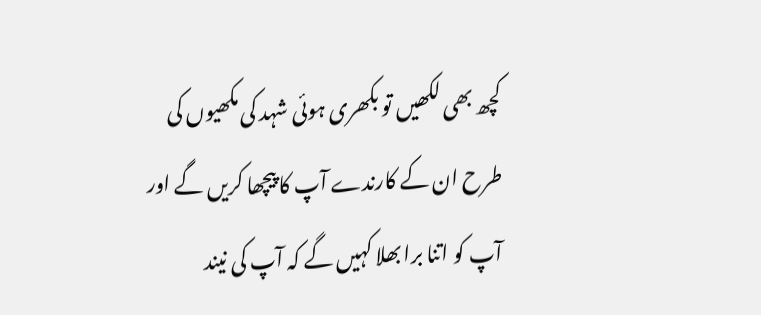کچھ بھی لکھیں تو بکھری ہوئی شہد کی مکھیوں کی طرح ان کے کارندے آپ کا پیچھا کریں گے اور آپ کو اتنا برا بھلا کہیں گے کہ آپ کی نیند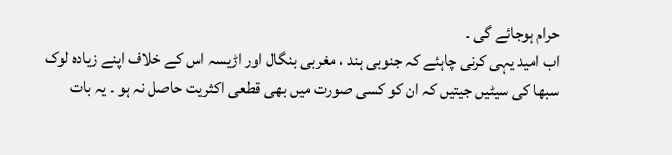حرام ہوجائے گی ۔
اب امید یہی کرنی چاہئے کہ جنوبی ہند ، مغربی بنگال اور اڑیسہ اس کے خلاف اپنے زیادہ لوک سبھا کی سیٹیں جیتیں کہ ان کو کسی صورت میں بھی قطعی اکثریت حاصل نہ ہو ۔ یہ بات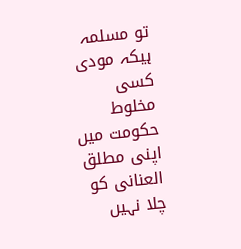تو مسلمہ ہیکہ مودی کسی مخلوط حکومت میں اپنی مطلق العنانی کو چلا نہیں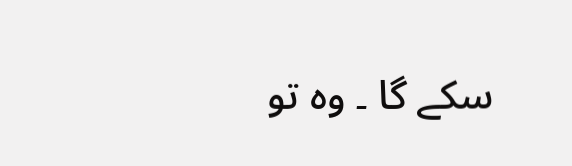سکے گا ۔ وہ تو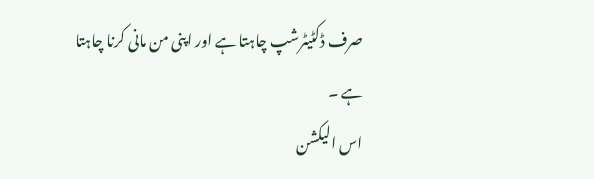صرف ڈکٹیٹرشپ چاہتا ہے اور اپنی من مانی کرنا چاہتا ہے ۔
اس الیکشن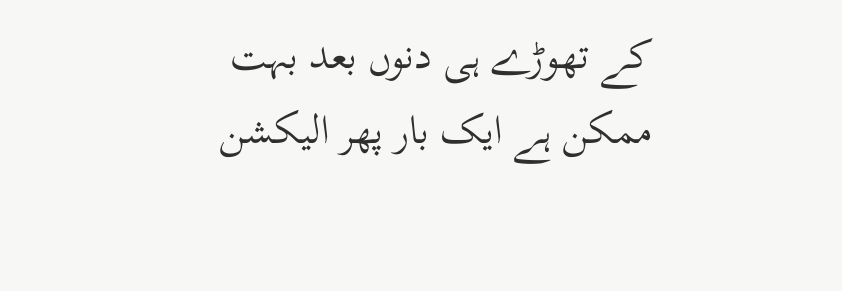کے تھوڑے ہی دنوں بعد بہت ممکن ہے ایک بار پھر الیکشن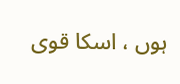ہوں ، اسکا قوی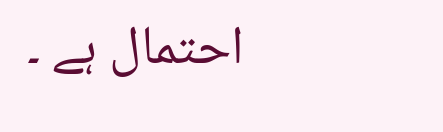احتمال ہے ۔